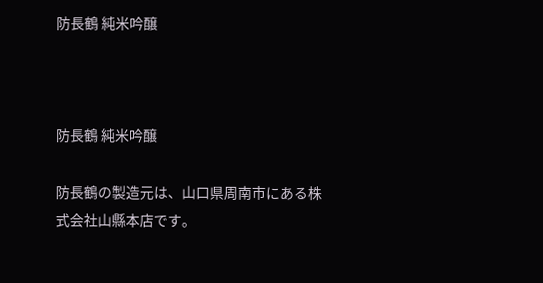防長鶴 純米吟醸



防長鶴 純米吟醸

防長鶴の製造元は、山口県周南市にある株式会社山縣本店です。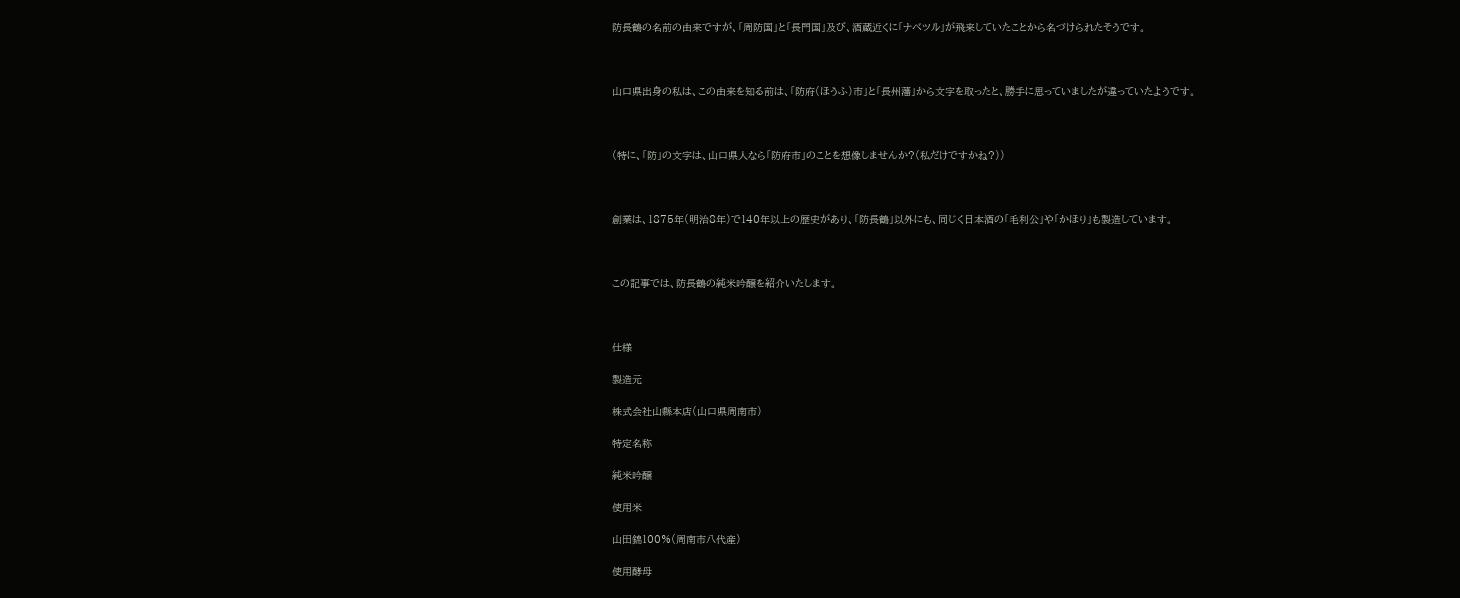防長鶴の名前の由来ですが、「周防国」と「長門国」及び、酒蔵近くに「ナベツル」が飛来していたことから名づけられたそうです。



山口県出身の私は、この由来を知る前は、「防府(ほうふ)市」と「長州藩」から文字を取ったと、勝手に思っていましたが違っていたようです。



(特に、「防」の文字は、山口県人なら「防府市」のことを想像しませんか?(私だけですかね?))



創業は、1875年(明治8年)で140年以上の歴史があり、「防長鶴」以外にも、同じく日本酒の「毛利公」や「かほり」も製造しています。



この記事では、防長鶴の純米吟醸を紹介いたします。



仕様

製造元

株式会社山縣本店(山口県周南市)

特定名称

純米吟醸

使用米

山田錦100%(周南市八代産)

使用酵母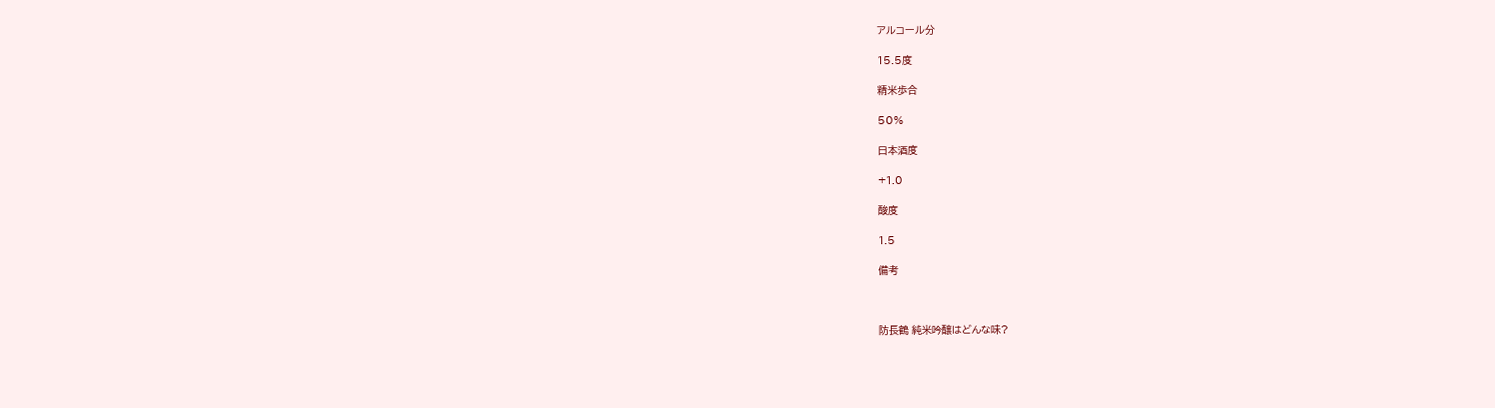アルコール分

15.5度

精米歩合

50%

日本酒度

+1.0

酸度

1.5

備考



防長鶴 純米吟醸はどんな味?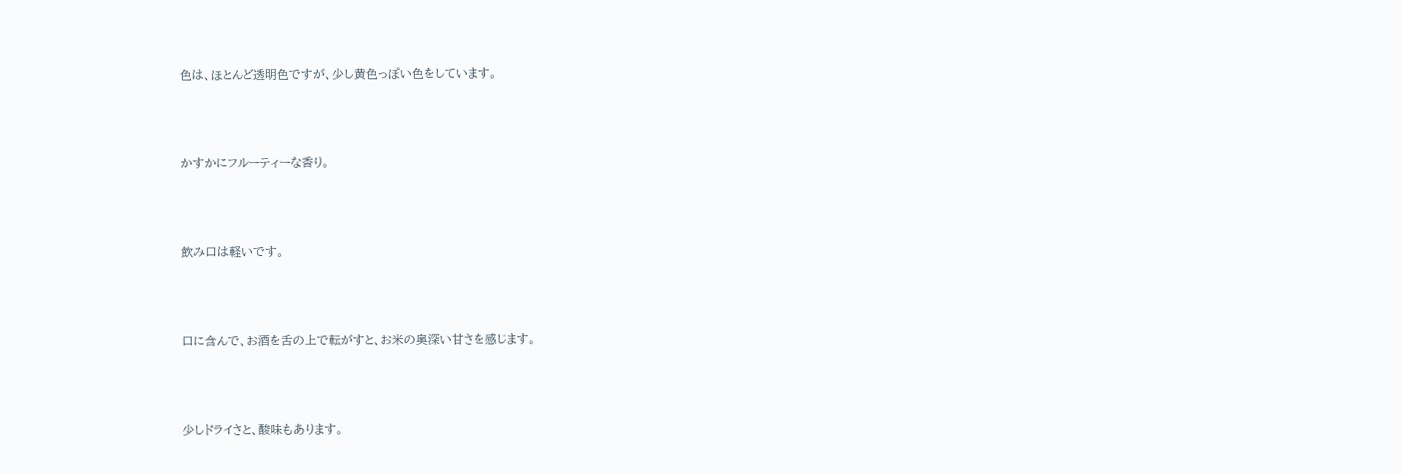色は、ほとんど透明色ですが、少し黄色っぽい色をしています。



かすかにフルーティーな香り。



飲み口は軽いです。



口に含んで、お酒を舌の上で転がすと、お米の奥深い甘さを感じます。



少しドライさと、酸味もあります。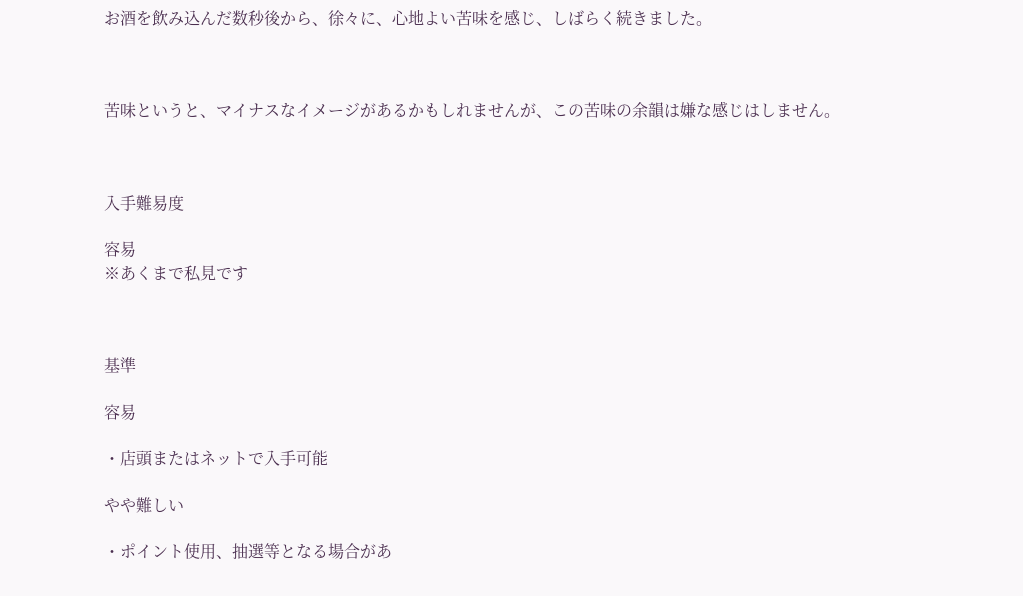お酒を飲み込んだ数秒後から、徐々に、心地よい苦味を感じ、しばらく続きました。



苦味というと、マイナスなイメージがあるかもしれませんが、この苦味の余韻は嫌な感じはしません。



入手難易度

容易
※あくまで私見です



基準

容易

・店頭またはネットで入手可能

やや難しい

・ポイント使用、抽選等となる場合があ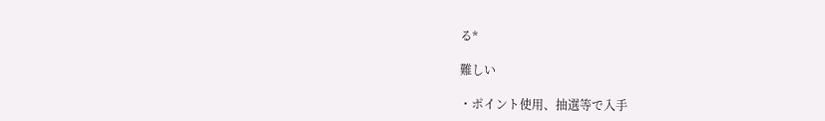る*

難しい

・ポイント使用、抽選等で入手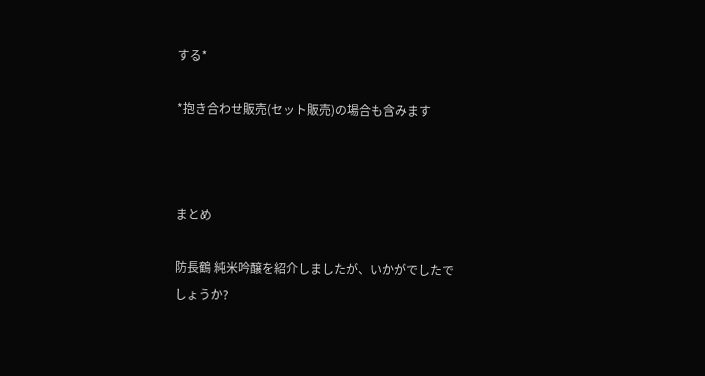する*

*抱き合わせ販売(セット販売)の場合も含みます



まとめ

防長鶴 純米吟醸を紹介しましたが、いかがでしたでしょうか?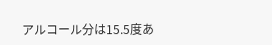アルコール分は15.5度あ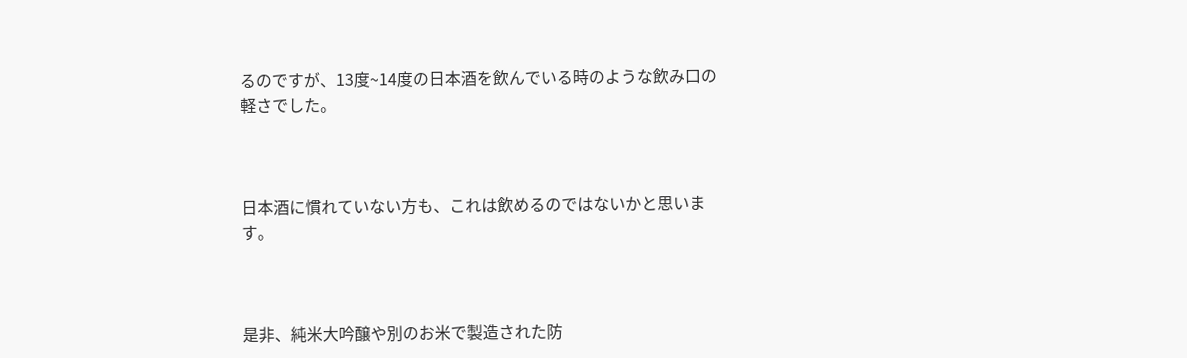るのですが、13度~14度の日本酒を飲んでいる時のような飲み口の軽さでした。



日本酒に慣れていない方も、これは飲めるのではないかと思います。



是非、純米大吟醸や別のお米で製造された防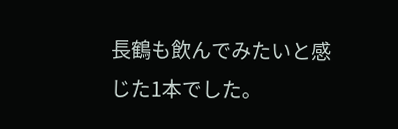長鶴も飲んでみたいと感じた1本でした。